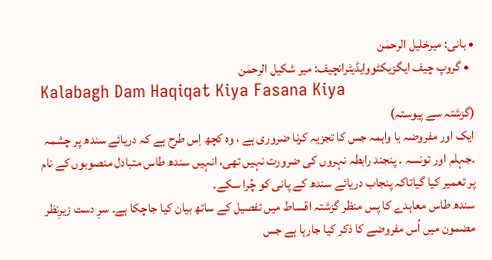• بانی: میرخلیل الرحمٰن
  • گروپ چیف ایگزیکٹووایڈیٹرانچیف: میر شکیل الرحمٰن
Kalabagh Dam Haqiqat Kiya Fasana Kiya
(گزشتہ سے پیوستہ)
ایک اور مفروضہ یا واہمہ جس کا تجزیہ کرنا ضروری ہے ، وہ کچھ اِس طرح ہے کہ دریائے سندھ پر چشمہ ۔جہلم اور تونسہ ۔ پنجند رابطہ نہروں کی ضرورت نہیں تھی، انہیں سندھ طاس متبادل منصوبوں کے نام پر تعمیر کیا گیاتاکہ پنجاب دریائے سندھ کے پانی کو چُرا سکے۔
سندھ طاس معاہدے کا پس منظر گزشتہ اقساط میں تفصیل کے ساتھ بیان کیا جاچکا ہے۔ سرِ دست زیرِنظر مضمون میں اُس مفروضے کا ذکر کیا جارہا ہے جس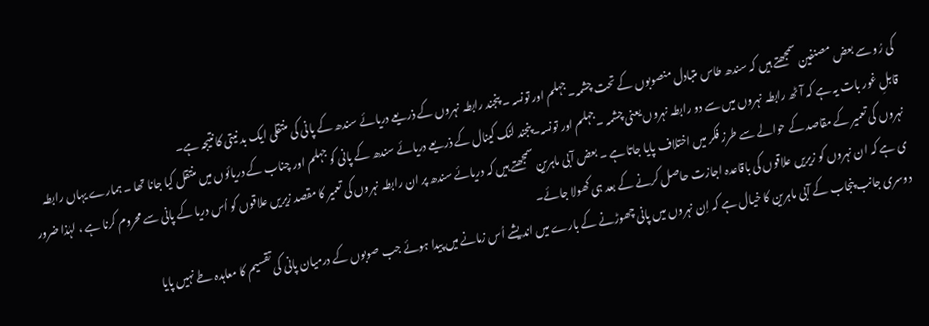کی رُو سے بعض مصنفین سمجھتے ہیں کہ سندھ طاس متبادل منصوبوں کے تحت چشمہ۔جہلم اور تونسہ ۔ پنجند رابطہ نہروں کے ذریعے دریائے سندھ کے پانی کی منتقلی ایک بد نیتی کا نتیجہ ہے۔
قابلِ غور بات یہ ہے کہ آٹھ رابطہ نہروں میں سے دو رابطہ نہروں یعنی چشمہ ۔جہلم اور تونسہ۔پنجند لنک کینال کے ذریعے دریائے سندھ کے پانی کو جہلم اور چناب کے دریائوں میں منتقل کیا جانا تھا ۔ ہمارے یہاں رابطہ نہروں کی تعمیر کے مقاصد کے حوالے سے طرز فکر میں اختلاف پایا جاتا ہے ۔ بعض آبی ماہرین سمجھتے ہیں کہ دریائے سندھ پر ان رابطہ نہروں کی تعمیر کا مقصد زیریں علاقوں کو اُس دریا کے پانی سے محروم کرنا ہے ، لہٰذا ضرور ی ہے کہ ان نہروں کو زیریں علاقوں کی باقاعدہ اجازت حاصل کرنے کے بعد ہی کھولا جائے۔
دوسری جانب پنجاب کے آبی ماہرین کا خیال ہے کہ اِن نہروں میں پانی چھوڑنے کے بارے میں اندیشے اُس زمانے میں پیدا ہوئے جب صوبوں کے درمیان پانی کی تقسیم کا معاہدہ طے نہیں پایا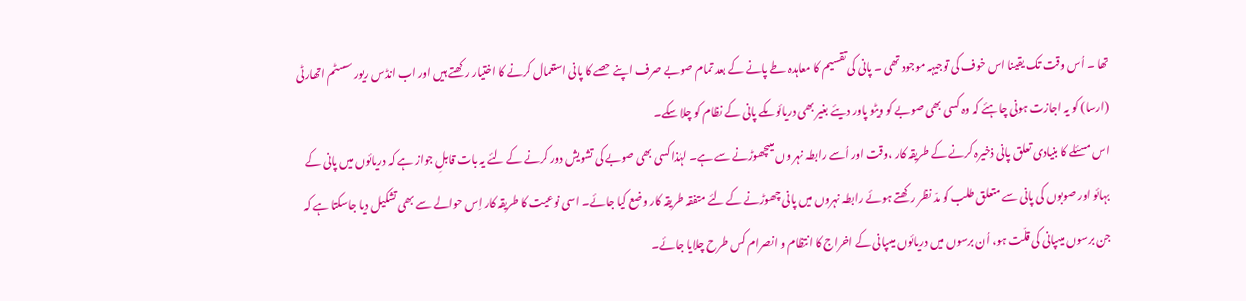تھا ۔ اُس وقت تک یقینا اس خوف کی توجیہہ موجود تھی ۔ پانی کی تقسیم کا معاہدہ طے پانے کے بعد تمام صوبے صرف اپنے حصے کا پانی استعمال کرنے کا اختیار رکھتے ہیں اور اب انڈس ریور سسٹم اتھارٹی (ارسا) کو یہ اجازت ہونی چاہئے کہ وہ کسی بھی صوبے کو ویٹو پاور دیئے بغیر بھی دریائوںکے پانی کے نظام کو چلا سکے۔
اس مسئلے کا بنیادی تعلق پانی ذخیرہ کرنے کے طریقہ کار ،وقت اور اُسے رابطہ نہر وں میںچھوڑنے سے ہے۔ لہٰذا کسی بھی صوبے کی تشویش دور کرنے کے لئے یہ بات قابلِ جواز ہے کہ دریائوں میں پانی کے بہائو اور صوبوں کی پانی سے متعلق طلب کو مدّ نظر رکھتے ہوئے رابطہ نہروں میں پانی چھوڑنے کے لئے متفقہ طریقہ کار وضع کیا جائے۔ اسی نوعیت کا طریقہ کار اِس حوالے سے بھی تشکیل دیا جاسکتا ہے کہ جن برسوں میںپانی کی قلّت ہو، اُن برسوں میں دریائوں میںپانی کے اخراج کا انتظام و انصرام کس طرح چلایا جائے۔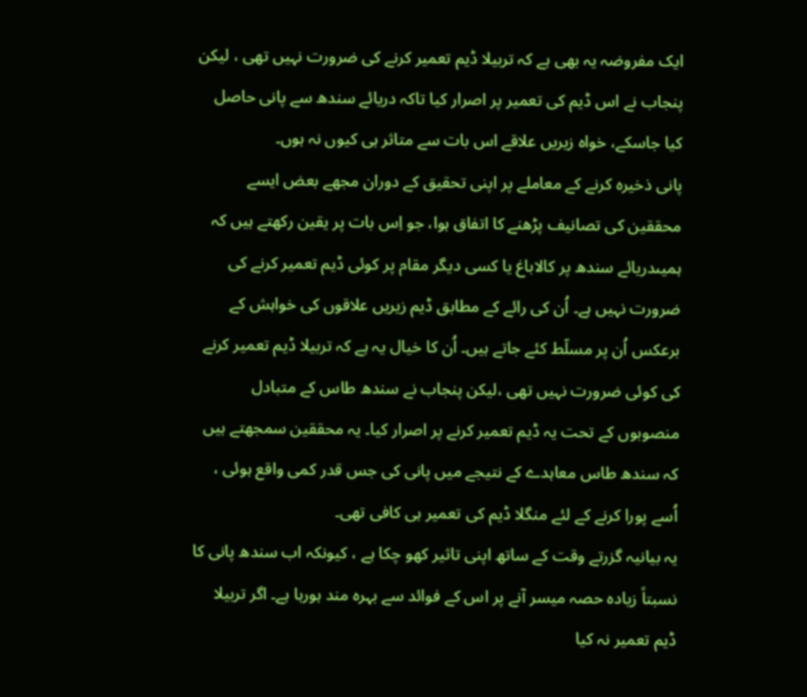ایک مفروضہ یہ بھی ہے کہ تربیلا ڈیم تعمیر کرنے کی ضرورت نہیں تھی ، لیکن پنجاب نے اس ڈیم کی تعمیر پر اصرار کیا تاکہ دریائے سندھ سے پانی حاصل کیا جاسکے، خواہ زیریں علاقے اس بات سے متاثر ہی کیوں نہ ہوں۔
پانی ذخیرہ کرنے کے معاملے پر اپنی تحقیق کے دوران مجھے بعض ایسے محققین کی تصانیف پڑھنے کا اتفاق ہوا، جو اِس بات پر یقین رکھتے ہیں کہ ہمیںدریائے سندھ پر کالاباغ یا کسی دیگر مقام پر کوئی ڈیم تعمیر کرنے کی ضرورت نہیں ہے۔ اُن کی رائے کے مطابق ڈیم زیریں علاقوں کی خواہش کے برعکس اُن پر مسلّط کئے جاتے ہیں۔ اُن کا خیال یہ ہے کہ تربیلا ڈیم تعمیر کرنے کی کوئی ضرورت نہیں تھی ،لیکن پنجاب نے سندھ طاس کے متبادل منصوبوں کے تحت یہ ڈیم تعمیر کرنے پر اصرار کیا۔ یہ محققین سمجھتے ہیں کہ سندھ طاس معاہدے کے نتیجے میں پانی کی جس قدر کمی واقع ہوئی ، اُسے پورا کرنے کے لئے منگلا ڈیم کی تعمیر ہی کافی تھی۔
یہ بیانیہ گزرتے وقت کے ساتھ اپنی تاثیر کھو چکا ہے ، کیونکہ اب سندھ پانی کا نسبتاً زیادہ حصہ میسر آنے پر اس کے فوائد سے بہرہ مند ہورہا ہے۔ اگر تربیلا ڈیم تعمیر نہ کیا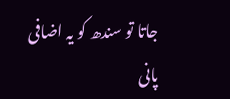جاتا تو سندھ کو یہ اضافی پانی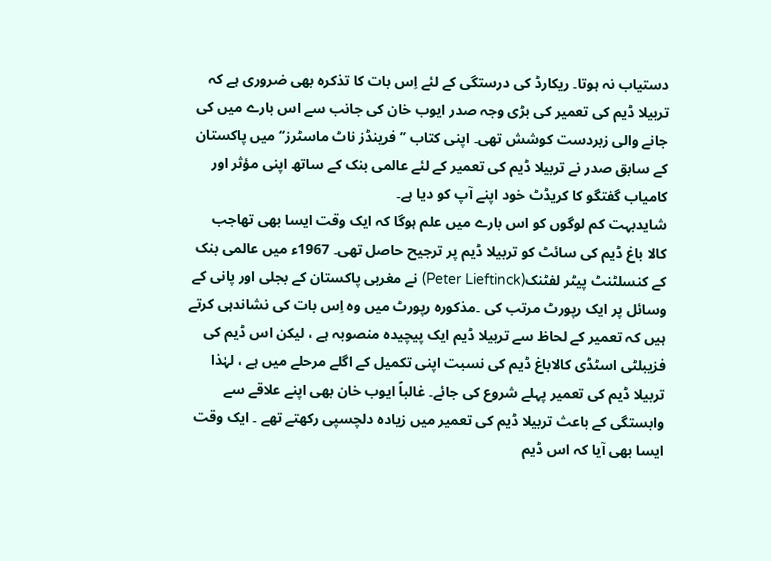دستیاب نہ ہوتا۔ ریکارڈ کی درستگی کے لئے اِس بات کا تذکرہ بھی ضروری ہے کہ تربیلا ڈیم کی تعمیر کی بڑی وجہ صدر ایوب خان کی جانب سے اس بارے میں کی جانے والی زبردست کوشش تھی۔ اپنی کتاب ’’فرینڈز ناٹ ماسٹرز‘‘ میں پاکستان کے سابق صدر نے تربیلا ڈیم کی تعمیر کے لئے عالمی بنک کے ساتھ اپنی مؤثر اور کامیاب گفتگو کا کریڈٹ خود اپنے آپ کو دیا ہے۔
شایدبہت کم لوگوں کو اس بارے میں علم ہوگا کہ ایک وقت ایسا بھی تھاجب کالا باغ ڈیم کی سائٹ کو تربیلا ڈیم پر ترجیح حاصل تھی۔ 1967ء میں عالمی بنک کے کنسلٹنٹ پیٹر لفٹنک(Peter Lieftinck) نے مغربی پاکستان کے بجلی اور پانی کے وسائل پر ایک رپورٹ مرتب کی ۔مذکورہ رپورٹ میں وہ اِس بات کی نشاندہی کرتے ہیں کہ تعمیر کے لحاظ سے تربیلا ڈیم ایک پیچیدہ منصوبہ ہے ، لیکن اس ڈیم کی فزیبلٹی اسٹڈی کالاباغ ڈیم کی نسبت اپنی تکمیل کے اگلے مرحلے میں ہے ، لہٰذا تربیلا ڈیم کی تعمیر پہلے شروع کی جائے۔ غالباً ایوب خان بھی اپنے علاقے سے وابستگی کے باعث تربیلا ڈیم کی تعمیر میں زیادہ دلچسپی رکھتے تھے ۔ ایک وقت ایسا بھی آیا کہ اس ڈیم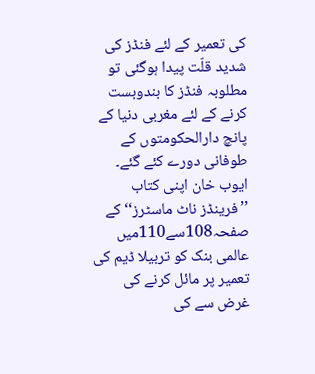کی تعمیر کے لئے فنڈز کی شدید قلّت پیدا ہوگئی تو مطلوبہ فنڈز کا بندوبست کرنے کے لئے مغربی دنیا کے پانچ دارالحکومتوں کے طوفانی دورے کئے گئے۔ ایوب خان اپنی کتاب ’’فرینڈز ناٹ ماسٹرز‘‘ کے صفحہ108سے110میں عالمی بنک کو تربیلا ڈیم کی تعمیر پر مائل کرنے کی غرض سے کی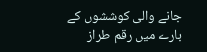جانے والی کوششوں کے بارے میں رقم طراز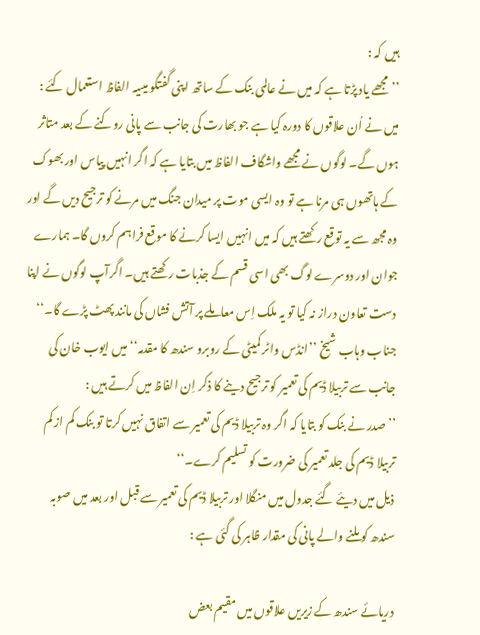ہیں کہ :
’’مجھے یاد پڑتا ہے کہ میں نے عالمی بنک کے ساتھ اپنی گفتگو میںیہ الفاظ استعمال کئے : میں نے اُن علاقوں کا دورہ کیا ہے جو بھارت کی جانب سے پانی روکنے کے بعد متاثر ہوں گے۔ لوگوں نے مجھے واشگاف الفاظ میں بتایا ہے کہ اگر انہیں پیاس اور بھوک کے ہاتھوں ہی مرنا ہے تو وہ ایسی موت پر میدان جنگ میں مرنے کو ترجیح دیں گے اور وہ مجھ سے یہ توقع رکھتے ہیں کہ میں انہیں ایسا کرنے کا موقع فراہم کروں گا۔ ہمارے جوان اور دوسرے لوگ بھی اسی قسم کے جذبات رکھتے ہیں۔ اگرآپ لوگوں نے اپنا دست تعاون دراز نہ کیا تو یہ ملک اِس معاملے پر آتش فشاں کی مانند پھٹ پڑے گا۔‘‘
جناب وہاب شیخ ’’انڈس واٹر کمیٹی کے روبرو سندھ کا مقدمہ‘‘ میں ایوب خان کی جانب سے تربیلا ڈیم کی تعمیر کو ترجیح دینے کا ذکر اِن الفاظ میں کرتے ہیں :
’’صدر نے بنک کو بتایا کہ اگر وہ تربیلا ڈیم کی تعمیر سے اتفاق نہیں کرتا تو بنک کم از کم تربیلا ڈیم کی جلد تعمیر کی ضرورت کو تسلیم کرے۔‘‘
ذیل میں دیئے گئے جدول میں منگلا اور تربیلا ڈیم کی تعمیر سے قبل اور بعد میں صوبہ سندھ کو ملنے والے پانی کی مقدار ظاہر کی گئی ہے :

دریائے سندھ کے زیریں علاقوں میں مقیم بعض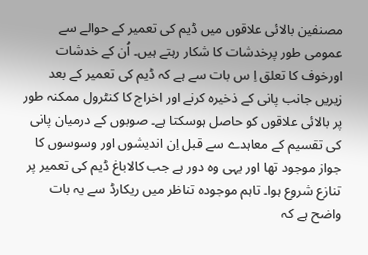مصنفین بالائی علاقوں میں ڈیم کی تعمیر کے حوالے سے عمومی طور پرخدشات کا شکار رہتے ہیں۔ اُن کے خدشات اورخوف کا تعلق اِ س بات سے ہے کہ ڈیم کی تعمیر کے بعد زیریں جانب پانی کے ذخیرہ کرنے اور اخراج کا کنٹرول ممکنہ طور پر بالائی علاقوں کو حاصل ہوسکتا ہے۔ صوبوں کے درمیان پانی کی تقسیم کے معاہدے سے قبل اِن اندیشوں اور وسوسوں کا جواز موجود تھا اور یہی وہ دور ہے جب کالاباغ ڈیم کی تعمیر پر تنازع شروع ہوا۔ تاہم موجودہ تناظر میں ریکارڈ سے یہ بات واضح ہے کہ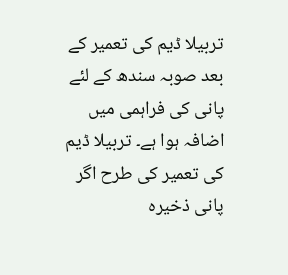تربیلا ڈیم کی تعمیر کے بعد صوبہ سندھ کے لئے پانی کی فراہمی میں اضافہ ہوا ہے۔ تربیلا ڈیم کی تعمیر کی طرح اگر پانی ذخیرہ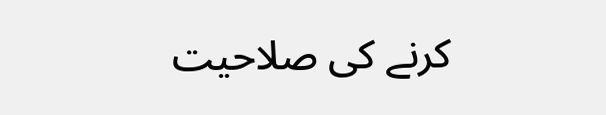کرنے کی صلاحیت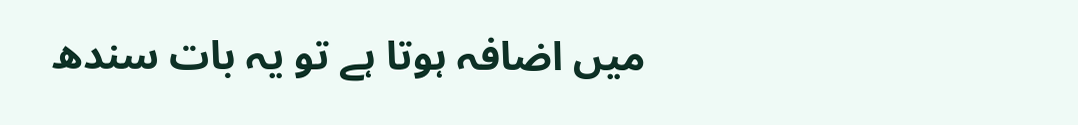میں اضافہ ہوتا ہے تو یہ بات سندھ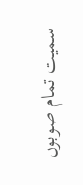سمیت تمام صوبوں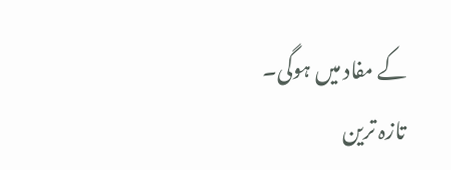کے مفاد میں ہوگی۔
تازہ ترین